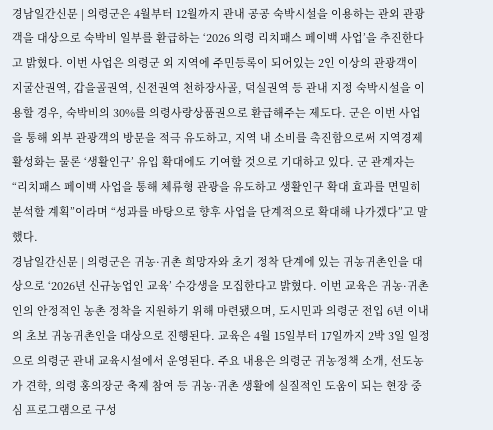경남일간신문 | 의령군은 4월부터 12월까지 관내 공공 숙박시설을 이용하는 관외 관광객을 대상으로 숙박비 일부를 환급하는 ‘2026 의령 리치패스 페이백 사업’을 추진한다고 밝혔다. 이번 사업은 의령군 외 지역에 주민등록이 되어있는 2인 이상의 관광객이 지굴산권역, 갑을골권역, 신전권역 천하장사골, 덕실권역 등 관내 지정 숙박시설을 이용할 경우, 숙박비의 30%를 의령사랑상품권으로 환급해주는 제도다. 군은 이번 사업을 통해 외부 관광객의 방문을 적극 유도하고, 지역 내 소비를 촉진함으로써 지역경제 활성화는 물론 ‘생활인구’ 유입 확대에도 기여할 것으로 기대하고 있다. 군 관계자는 “리치패스 페이백 사업을 통해 체류형 관광을 유도하고 생활인구 확대 효과를 면밀히 분석할 계획”이라며 “성과를 바탕으로 향후 사업을 단계적으로 확대해 나가겠다”고 말했다.
경남일간신문 | 의령군은 귀농·귀촌 희망자와 초기 정착 단계에 있는 귀농귀촌인을 대상으로 ‘2026년 신규농업인 교육’ 수강생을 모집한다고 밝혔다. 이번 교육은 귀농·귀촌인의 안정적인 농촌 정착을 지원하기 위해 마련됐으며, 도시민과 의령군 전입 6년 이내의 초보 귀농귀촌인을 대상으로 진행된다. 교육은 4월 15일부터 17일까지 2박 3일 일정으로 의령군 관내 교육시설에서 운영된다. 주요 내용은 의령군 귀농정책 소개, 선도농가 견학, 의령 홍의장군 축제 참여 등 귀농·귀촌 생활에 실질적인 도움이 되는 현장 중심 프로그램으로 구성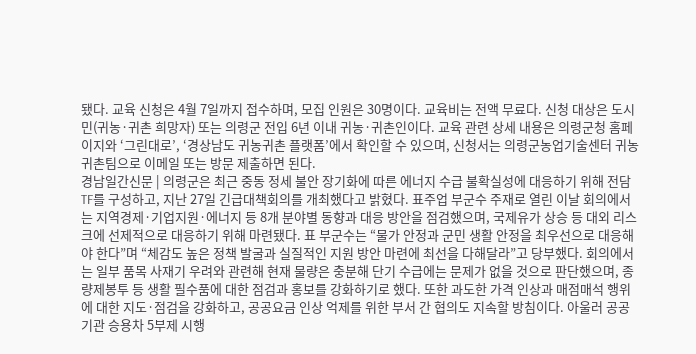됐다. 교육 신청은 4월 7일까지 접수하며, 모집 인원은 30명이다. 교육비는 전액 무료다. 신청 대상은 도시민(귀농·귀촌 희망자) 또는 의령군 전입 6년 이내 귀농·귀촌인이다. 교육 관련 상세 내용은 의령군청 홈페이지와 ‘그린대로’, ‘경상남도 귀농귀촌 플랫폼’에서 확인할 수 있으며, 신청서는 의령군농업기술센터 귀농귀촌팀으로 이메일 또는 방문 제출하면 된다.
경남일간신문 | 의령군은 최근 중동 정세 불안 장기화에 따른 에너지 수급 불확실성에 대응하기 위해 전담 TF를 구성하고, 지난 27일 긴급대책회의를 개최했다고 밝혔다. 표주업 부군수 주재로 열린 이날 회의에서는 지역경제·기업지원·에너지 등 8개 분야별 동향과 대응 방안을 점검했으며, 국제유가 상승 등 대외 리스크에 선제적으로 대응하기 위해 마련됐다. 표 부군수는 “물가 안정과 군민 생활 안정을 최우선으로 대응해야 한다”며 “체감도 높은 정책 발굴과 실질적인 지원 방안 마련에 최선을 다해달라”고 당부했다. 회의에서는 일부 품목 사재기 우려와 관련해 현재 물량은 충분해 단기 수급에는 문제가 없을 것으로 판단했으며, 종량제봉투 등 생활 필수품에 대한 점검과 홍보를 강화하기로 했다. 또한 과도한 가격 인상과 매점매석 행위에 대한 지도·점검을 강화하고, 공공요금 인상 억제를 위한 부서 간 협의도 지속할 방침이다. 아울러 공공기관 승용차 5부제 시행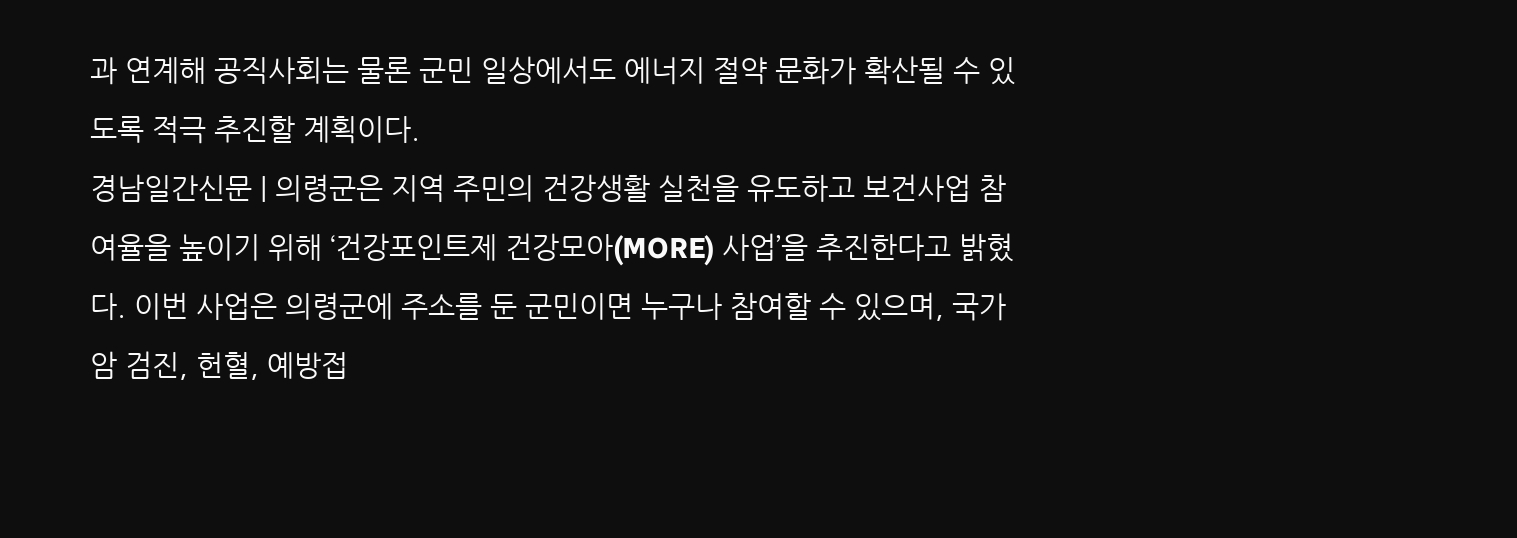과 연계해 공직사회는 물론 군민 일상에서도 에너지 절약 문화가 확산될 수 있도록 적극 추진할 계획이다.
경남일간신문 | 의령군은 지역 주민의 건강생활 실천을 유도하고 보건사업 참여율을 높이기 위해 ‘건강포인트제 건강모아(MORE) 사업’을 추진한다고 밝혔다. 이번 사업은 의령군에 주소를 둔 군민이면 누구나 참여할 수 있으며, 국가암 검진, 헌혈, 예방접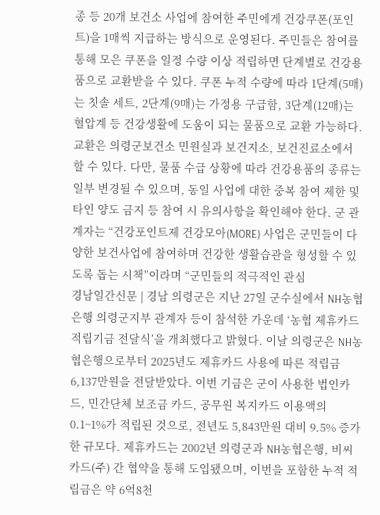종 등 20개 보건소 사업에 참여한 주민에게 건강쿠폰(포인트)을 1매씩 지급하는 방식으로 운영된다. 주민들은 참여를 통해 모은 쿠폰을 일정 수량 이상 적립하면 단계별로 건강용품으로 교환받을 수 있다. 쿠폰 누적 수량에 따라 1단계(5매)는 칫솔 세트, 2단계(9매)는 가정용 구급함, 3단계(12매)는 혈압계 등 건강생활에 도움이 되는 물품으로 교환 가능하다. 교환은 의령군보건소 민원실과 보건지소, 보건진료소에서 할 수 있다. 다만, 물품 수급 상황에 따라 건강용품의 종류는 일부 변경될 수 있으며, 동일 사업에 대한 중복 참여 제한 및 타인 양도 금지 등 참여 시 유의사항을 확인해야 한다. 군 관계자는 “건강포인트제 건강모아(MORE) 사업은 군민들이 다양한 보건사업에 참여하며 건강한 생활습관을 형성할 수 있도록 돕는 시책”이라며 “군민들의 적극적인 관심
경남일간신문 | 경남 의령군은 지난 27일 군수실에서 NH농협은행 의령군지부 관계자 등이 참석한 가운데 ‘농협 제휴카드 적립기금 전달식’을 개최했다고 밝혔다. 이날 의령군은 NH농협은행으로부터 2025년도 제휴카드 사용에 따른 적립금 6,137만원을 전달받았다. 이번 기금은 군이 사용한 법인카드, 민간단체 보조금 카드, 공무원 복지카드 이용액의 0.1~1%가 적립된 것으로, 전년도 5,843만원 대비 9.5% 증가한 규모다. 제휴카드는 2002년 의령군과 NH농협은행, 비씨카드(주) 간 협약을 통해 도입됐으며, 이번을 포함한 누적 적립금은 약 6억8천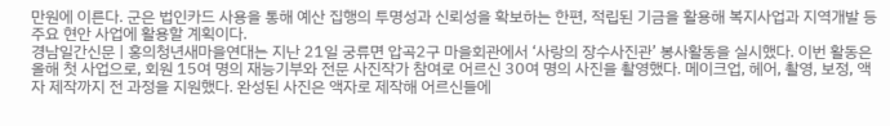만원에 이른다. 군은 법인카드 사용을 통해 예산 집행의 투명성과 신뢰성을 확보하는 한편, 적립된 기금을 활용해 복지사업과 지역개발 등 주요 현안 사업에 활용할 계획이다.
경남일간신문 | 홍의청년새마을연대는 지난 21일 궁류면 압곡2구 마을회관에서 ‘사랑의 장수사진관’ 봉사활동을 실시했다. 이번 활동은 올해 첫 사업으로, 회원 15여 명의 재능기부와 전문 사진작가 참여로 어르신 30여 명의 사진을 촬영했다. 메이크업, 헤어, 촬영, 보정, 액자 제작까지 전 과정을 지원했다. 완성된 사진은 액자로 제작해 어르신들에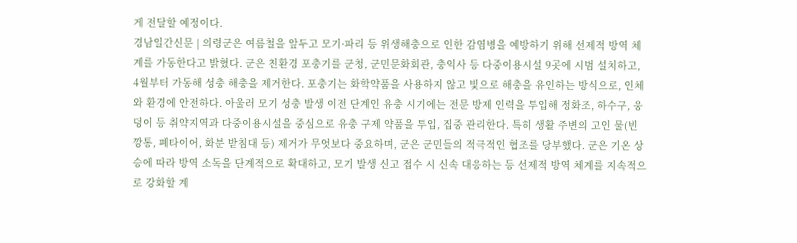게 전달할 예정이다.
경남일간신문 | 의령군은 여름철을 앞두고 모기·파리 등 위생해충으로 인한 감염병을 예방하기 위해 선제적 방역 체계를 가동한다고 밝혔다. 군은 친환경 포충기를 군청, 군민문화회관, 충익사 등 다중이용시설 9곳에 시범 설치하고, 4월부터 가동해 성충 해충을 제거한다. 포충기는 화학약품을 사용하지 않고 빛으로 해충을 유인하는 방식으로, 인체와 환경에 안전하다. 아울러 모기 성충 발생 이전 단계인 유충 시기에는 전문 방제 인력을 투입해 정화조, 하수구, 웅덩이 등 취약지역과 다중이용시설을 중심으로 유충 구제 약품을 투입, 집중 관리한다. 특히 생활 주변의 고인 물(빈 깡통, 폐타이어, 화분 받침대 등) 제거가 무엇보다 중요하며, 군은 군민들의 적극적인 협조를 당부했다. 군은 기온 상승에 따라 방역 소독을 단계적으로 확대하고, 모기 발생 신고 접수 시 신속 대응하는 등 선제적 방역 체계를 지속적으로 강화할 계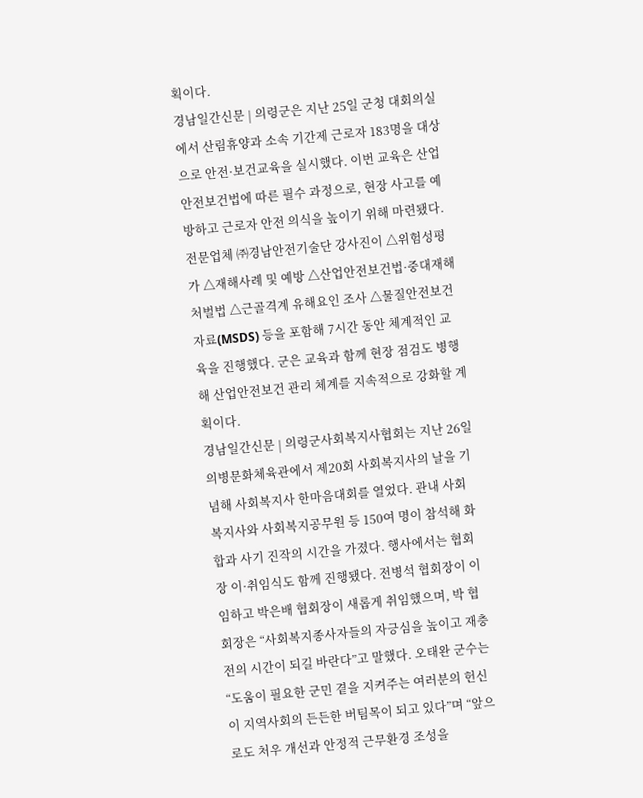획이다.
경남일간신문 | 의령군은 지난 25일 군청 대회의실에서 산림휴양과 소속 기간제 근로자 183명을 대상으로 안전·보건교육을 실시했다. 이번 교육은 산업안전보건법에 따른 필수 과정으로, 현장 사고를 예방하고 근로자 안전 의식을 높이기 위해 마련됐다. 전문업체 ㈜경남안전기술단 강사진이 △위험성평가 △재해사례 및 예방 △산업안전보건법·중대재해처벌법 △근골격계 유해요인 조사 △물질안전보건자료(MSDS) 등을 포함해 7시간 동안 체계적인 교육을 진행했다. 군은 교육과 함께 현장 점검도 병행해 산업안전보건 관리 체계를 지속적으로 강화할 계획이다.
경남일간신문 | 의령군사회복지사협회는 지난 26일 의병문화체육관에서 제20회 사회복지사의 날을 기념해 사회복지사 한마음대회를 열었다. 관내 사회복지사와 사회복지공무원 등 150여 명이 참석해 화합과 사기 진작의 시간을 가졌다. 행사에서는 협회장 이·취임식도 함께 진행됐다. 전병석 협회장이 이임하고 박은배 협회장이 새롭게 취임했으며, 박 협회장은 “사회복지종사자들의 자긍심을 높이고 재충전의 시간이 되길 바란다”고 말했다. 오태완 군수는 “도움이 필요한 군민 곁을 지켜주는 여러분의 헌신이 지역사회의 든든한 버팀목이 되고 있다”며 “앞으로도 처우 개선과 안정적 근무환경 조성을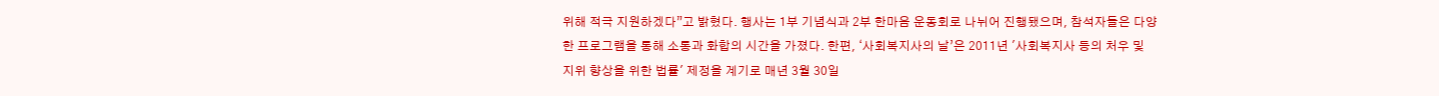위해 적극 지원하겠다”고 밝혔다. 행사는 1부 기념식과 2부 한마음 운동회로 나뉘어 진행됐으며, 참석자들은 다양한 프로그램을 통해 소통과 화합의 시간을 가졌다. 한편, ‘사회복지사의 날’은 2011년 '사회복지사 등의 처우 및 지위 향상을 위한 법률' 제정을 계기로 매년 3월 30일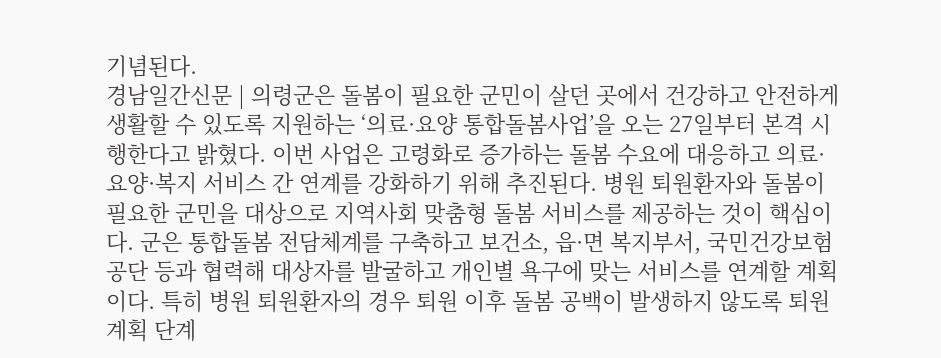기념된다.
경남일간신문 | 의령군은 돌봄이 필요한 군민이 살던 곳에서 건강하고 안전하게 생활할 수 있도록 지원하는 ‘의료·요양 통합돌봄사업’을 오는 27일부터 본격 시행한다고 밝혔다. 이번 사업은 고령화로 증가하는 돌봄 수요에 대응하고 의료·요양·복지 서비스 간 연계를 강화하기 위해 추진된다. 병원 퇴원환자와 돌봄이 필요한 군민을 대상으로 지역사회 맞춤형 돌봄 서비스를 제공하는 것이 핵심이다. 군은 통합돌봄 전담체계를 구축하고 보건소, 읍·면 복지부서, 국민건강보험공단 등과 협력해 대상자를 발굴하고 개인별 욕구에 맞는 서비스를 연계할 계획이다. 특히 병원 퇴원환자의 경우 퇴원 이후 돌봄 공백이 발생하지 않도록 퇴원계획 단계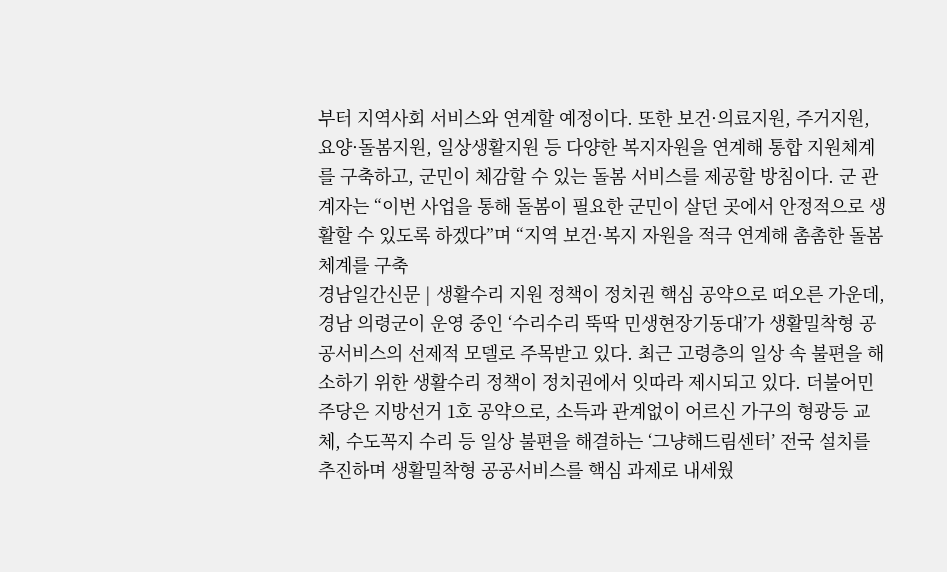부터 지역사회 서비스와 연계할 예정이다. 또한 보건·의료지원, 주거지원, 요양·돌봄지원, 일상생활지원 등 다양한 복지자원을 연계해 통합 지원체계를 구축하고, 군민이 체감할 수 있는 돌봄 서비스를 제공할 방침이다. 군 관계자는 “이번 사업을 통해 돌봄이 필요한 군민이 살던 곳에서 안정적으로 생활할 수 있도록 하겠다”며 “지역 보건·복지 자원을 적극 연계해 촘촘한 돌봄 체계를 구축
경남일간신문 | 생활수리 지원 정책이 정치권 핵심 공약으로 떠오른 가운데, 경남 의령군이 운영 중인 ‘수리수리 뚝딱 민생현장기동대’가 생활밀착형 공공서비스의 선제적 모델로 주목받고 있다. 최근 고령층의 일상 속 불편을 해소하기 위한 생활수리 정책이 정치권에서 잇따라 제시되고 있다. 더불어민주당은 지방선거 1호 공약으로, 소득과 관계없이 어르신 가구의 형광등 교체, 수도꼭지 수리 등 일상 불편을 해결하는 ‘그냥해드림센터’ 전국 설치를 추진하며 생활밀착형 공공서비스를 핵심 과제로 내세웠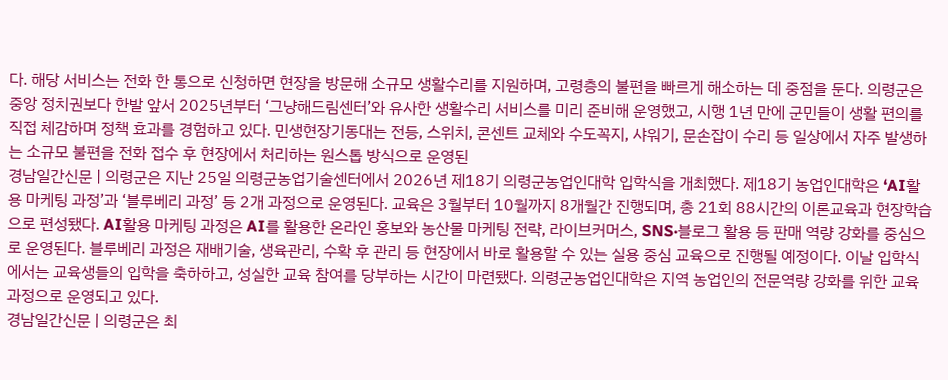다. 해당 서비스는 전화 한 통으로 신청하면 현장을 방문해 소규모 생활수리를 지원하며, 고령층의 불편을 빠르게 해소하는 데 중점을 둔다. 의령군은 중앙 정치권보다 한발 앞서 2025년부터 ‘그냥해드림센터’와 유사한 생활수리 서비스를 미리 준비해 운영했고, 시행 1년 만에 군민들이 생활 편의를 직접 체감하며 정책 효과를 경험하고 있다. 민생현장기동대는 전등, 스위치, 콘센트 교체와 수도꼭지, 샤워기, 문손잡이 수리 등 일상에서 자주 발생하는 소규모 불편을 전화 접수 후 현장에서 처리하는 원스톱 방식으로 운영된
경남일간신문 | 의령군은 지난 25일 의령군농업기술센터에서 2026년 제18기 의령군농업인대학 입학식을 개최했다. 제18기 농업인대학은 ‘AI활용 마케팅 과정’과 ‘블루베리 과정’ 등 2개 과정으로 운영된다. 교육은 3월부터 10월까지 8개월간 진행되며, 총 21회 88시간의 이론교육과 현장학습으로 편성됐다. AI활용 마케팅 과정은 AI를 활용한 온라인 홍보와 농산물 마케팅 전략, 라이브커머스, SNS·블로그 활용 등 판매 역량 강화를 중심으로 운영된다. 블루베리 과정은 재배기술, 생육관리, 수확 후 관리 등 현장에서 바로 활용할 수 있는 실용 중심 교육으로 진행될 예정이다. 이날 입학식에서는 교육생들의 입학을 축하하고, 성실한 교육 참여를 당부하는 시간이 마련됐다. 의령군농업인대학은 지역 농업인의 전문역량 강화를 위한 교육과정으로 운영되고 있다.
경남일간신문 | 의령군은 최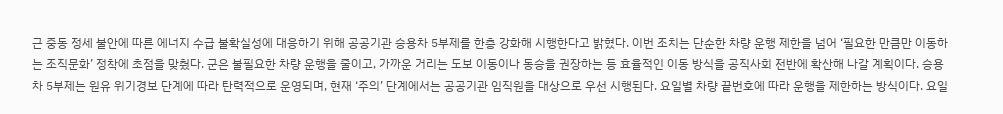근 중동 정세 불안에 따른 에너지 수급 불확실성에 대응하기 위해 공공기관 승용차 5부제를 한층 강화해 시행한다고 밝혔다. 이번 조치는 단순한 차량 운행 제한을 넘어 ‘필요한 만큼만 이동하는 조직문화’ 정착에 초점을 맞췄다. 군은 불필요한 차량 운행을 줄이고, 가까운 거리는 도보 이동이나 동승을 권장하는 등 효율적인 이동 방식을 공직사회 전반에 확산해 나갈 계획이다. 승용차 5부제는 원유 위기경보 단계에 따라 탄력적으로 운영되며, 현재 ‘주의’ 단계에서는 공공기관 임직원을 대상으로 우선 시행된다. 요일별 차량 끝번호에 따라 운행을 제한하는 방식이다. 요일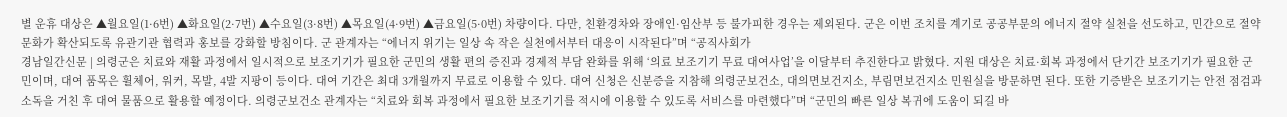별 운휴 대상은 ▲월요일(1·6번) ▲화요일(2·7번) ▲수요일(3·8번) ▲목요일(4·9번) ▲금요일(5·0번) 차량이다. 다만, 친환경차와 장애인·임산부 등 불가피한 경우는 제외된다. 군은 이번 조치를 계기로 공공부문의 에너지 절약 실천을 선도하고, 민간으로 절약 문화가 확산되도록 유관기관 협력과 홍보를 강화할 방침이다. 군 관계자는 “에너지 위기는 일상 속 작은 실천에서부터 대응이 시작된다”며 “공직사회가
경남일간신문 | 의령군은 치료와 재활 과정에서 일시적으로 보조기기가 필요한 군민의 생활 편의 증진과 경제적 부담 완화를 위해 ‘의료 보조기기 무료 대여사업’을 이달부터 추진한다고 밝혔다. 지원 대상은 치료·회복 과정에서 단기간 보조기기가 필요한 군민이며, 대여 품목은 휠체어, 워커, 목발, 4발 지팡이 등이다. 대여 기간은 최대 3개월까지 무료로 이용할 수 있다. 대여 신청은 신분증을 지참해 의령군보건소, 대의면보건지소, 부림면보건지소 민원실을 방문하면 된다. 또한 기증받은 보조기기는 안전 점검과 소독을 거친 후 대여 물품으로 활용할 예정이다. 의령군보건소 관계자는 “치료와 회복 과정에서 필요한 보조기기를 적시에 이용할 수 있도록 서비스를 마련했다”며 “군민의 빠른 일상 복귀에 도움이 되길 바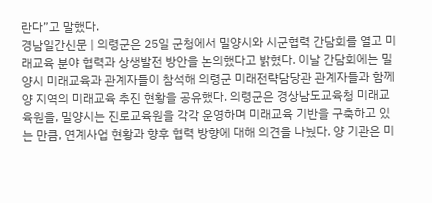란다”고 말했다.
경남일간신문 | 의령군은 25일 군청에서 밀양시와 시군협력 간담회를 열고 미래교육 분야 협력과 상생발전 방안을 논의했다고 밝혔다. 이날 간담회에는 밀양시 미래교육과 관계자들이 참석해 의령군 미래전략담당관 관계자들과 함께 양 지역의 미래교육 추진 현황을 공유했다. 의령군은 경상남도교육청 미래교육원을, 밀양시는 진로교육원을 각각 운영하며 미래교육 기반을 구축하고 있는 만큼, 연계사업 현황과 향후 협력 방향에 대해 의견을 나눴다. 양 기관은 미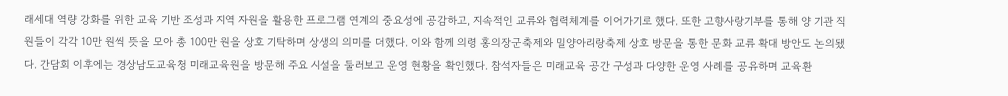래세대 역량 강화를 위한 교육 기반 조성과 지역 자원을 활용한 프로그램 연계의 중요성에 공감하고, 지속적인 교류와 협력체계를 이어가기로 했다. 또한 고향사랑기부를 통해 양 기관 직원들이 각각 10만 원씩 뜻을 모아 총 100만 원을 상호 기탁하며 상생의 의미를 더했다. 이와 함께 의령 홍의장군축제와 밀양아리랑축제 상호 방문을 통한 문화 교류 확대 방안도 논의됐다. 간담회 이후에는 경상남도교육청 미래교육원을 방문해 주요 시설을 둘러보고 운영 현황을 확인했다. 참석자들은 미래교육 공간 구성과 다양한 운영 사례를 공유하며 교육환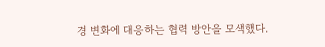경 변화에 대응하는 협력 방안을 모색했다.